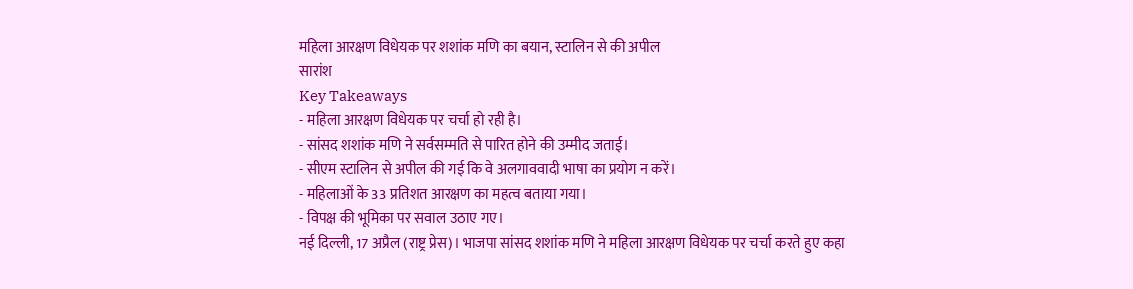महिला आरक्षण विधेयक पर शशांक मणि का बयान, स्टालिन से की अपील
सारांश
Key Takeaways
- महिला आरक्षण विधेयक पर चर्चा हो रही है।
- सांसद शशांक मणि ने सर्वसम्मति से पारित होने की उम्मीद जताई।
- सीएम स्टालिन से अपील की गई कि वे अलगाववादी भाषा का प्रयोग न करें।
- महिलाओं के 33 प्रतिशत आरक्षण का महत्व बताया गया।
- विपक्ष की भूमिका पर सवाल उठाए गए।
नई दिल्ली, 17 अप्रैल (राष्ट्र प्रेस)। भाजपा सांसद शशांक मणि ने महिला आरक्षण विधेयक पर चर्चा करते हुए कहा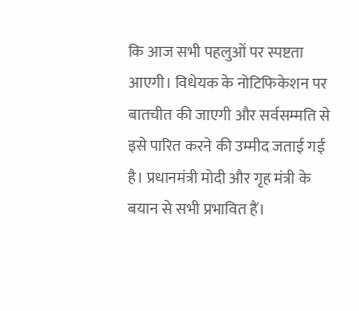कि आज सभी पहलुओं पर स्पष्टता आएगी। विधेयक के नोटिफिकेशन पर बातचीत की जाएगी और सर्वसम्मति से इसे पारित करने की उम्मीद जताई गई है। प्रधानमंत्री मोदी और गृह मंत्री के बयान से सभी प्रभावित हैं।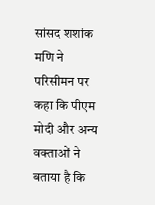सांसद शशांक मणि ने परिसीमन पर कहा कि पीएम मोदी और अन्य वक्ताओं ने बताया है कि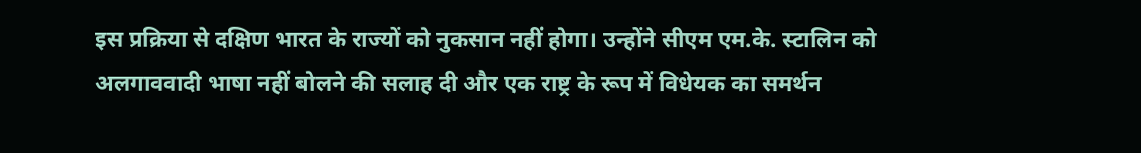इस प्रक्रिया से दक्षिण भारत के राज्यों को नुकसान नहीं होगा। उन्होंने सीएम एम.के. स्टालिन को अलगाववादी भाषा नहीं बोलने की सलाह दी और एक राष्ट्र के रूप में विधेयक का समर्थन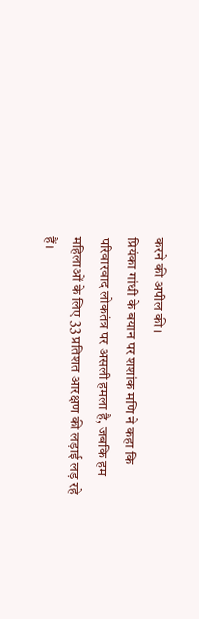करने की अपील की।
प्रियंका गांधी के बयान पर शशांक मणि ने कहा कि परिवारवाद लोकतंत्र पर असली हमला है, जबकि हम महिलाओं के लिए 33 प्रतिशत आरक्षण की लड़ाई लड़ रहे हैं।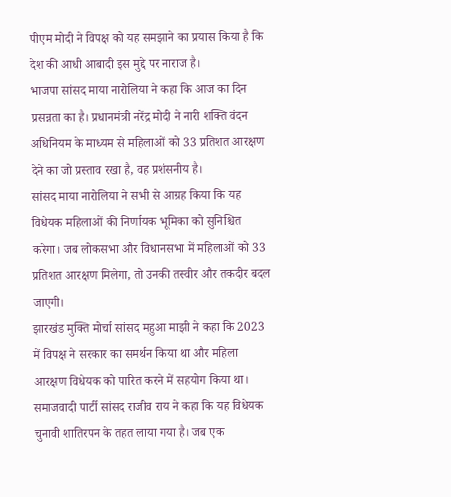पीएम मोदी ने विपक्ष को यह समझाने का प्रयास किया है कि देश की आधी आबादी इस मुद्दे पर नाराज है।
भाजपा सांसद माया नारोलिया ने कहा कि आज का दिन प्रसन्नता का है। प्रधानमंत्री नरेंद्र मोदी ने नारी शक्ति वंदन अधिनियम के माध्यम से महिलाओं को 33 प्रतिशत आरक्षण देने का जो प्रस्ताव रखा है, वह प्रशंसनीय है।
सांसद माया नारोलिया ने सभी से आग्रह किया कि यह विधेयक महिलाओं की निर्णायक भूमिका को सुनिश्चित करेगा। जब लोकसभा और विधानसभा में महिलाओं को 33 प्रतिशत आरक्षण मिलेगा, तो उनकी तस्वीर और तकदीर बदल जाएगी।
झारखंड मुक्ति मोर्चा सांसद महुआ माझी ने कहा कि 2023 में विपक्ष ने सरकार का समर्थन किया था और महिला आरक्षण विधेयक को पारित करने में सहयोग किया था।
समाजवादी पार्टी सांसद राजीव राय ने कहा कि यह विधेयक चुनावी शातिरपन के तहत लाया गया है। जब एक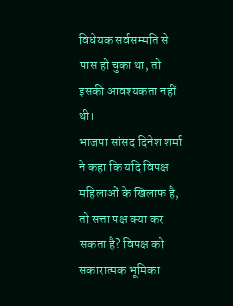विधेयक सर्वसम्मति से पास हो चुका था, तो इसकी आवश्यकता नहीं थी।
भाजपा सांसद दिनेश शर्मा ने कहा कि यदि विपक्ष महिलाओं के खिलाफ है, तो सत्ता पक्ष क्या कर सकता है? विपक्ष को सकारात्मक भूमिका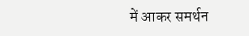में आकर समर्थन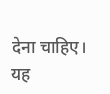देना चाहिए। यह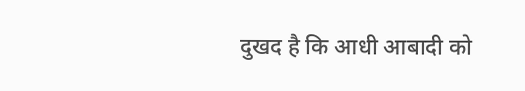दुखद है कि आधी आबादी को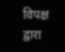विपक्ष द्वारा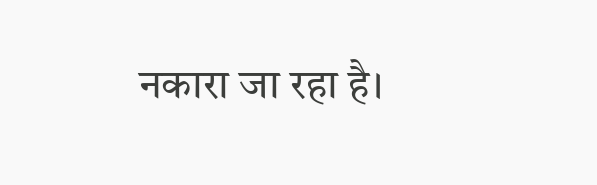नकारा जा रहा है।